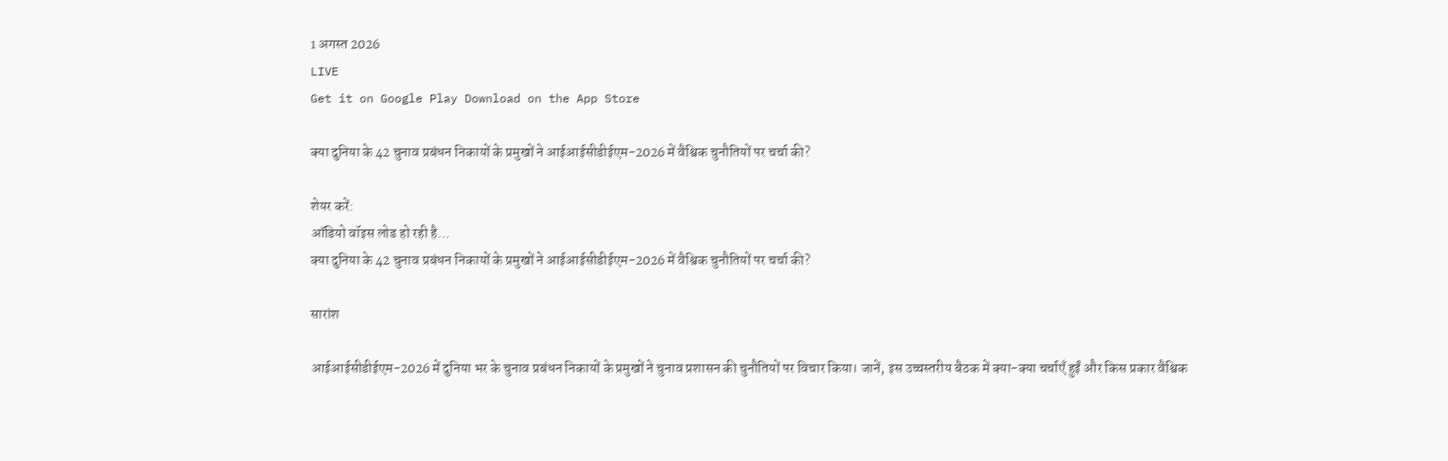1 अगस्त 2026
LIVE
Get it on Google Play Download on the App Store

क्या दुनिया के 42 चुनाव प्रबंधन निकायों के प्रमुखों ने आईआईसीडीईएम-2026 में वैश्विक चुनौतियों पर चर्चा की?

शेयर करें:
ऑडियो वॉइस लोड हो रही है…
क्या दुनिया के 42 चुनाव प्रबंधन निकायों के प्रमुखों ने आईआईसीडीईएम-2026 में वैश्विक चुनौतियों पर चर्चा की?

सारांश

आईआईसीडीईएम-2026 में दुनिया भर के चुनाव प्रबंधन निकायों के प्रमुखों ने चुनाव प्रशासन की चुनौतियों पर विचार किया। जानें, इस उच्चस्तरीय बैठक में क्या-क्या चर्चाएँ हुईं और किस प्रकार वैश्विक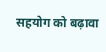सहयोग को बढ़ावा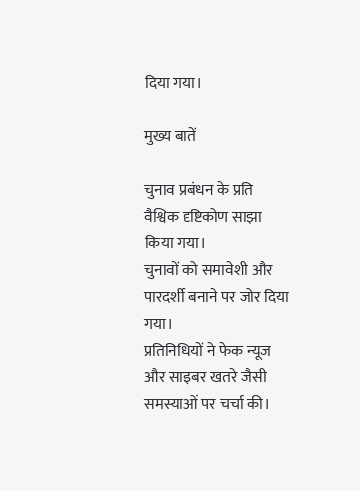दिया गया।

मुख्य बातें

चुनाव प्रबंधन के प्रति वैश्विक दृष्टिकोण साझा किया गया।
चुनावों को समावेशी और पारदर्शी बनाने पर जोर दिया गया।
प्रतिनिधियों ने फेक न्यूज और साइबर खतरे जैसी समस्याओं पर चर्चा की।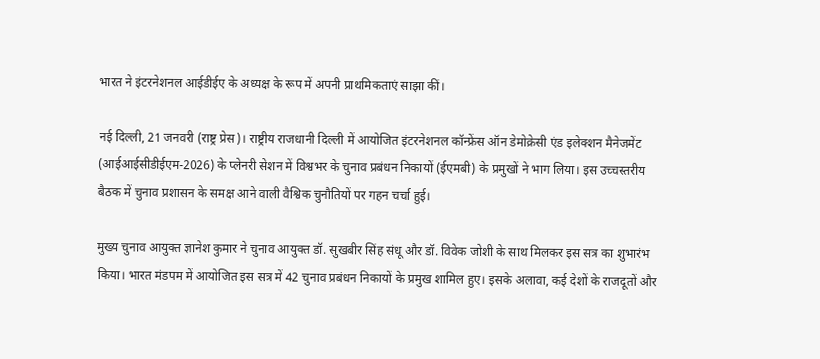भारत ने इंटरनेशनल आईडीईए के अध्यक्ष के रूप में अपनी प्राथमिकताएं साझा कीं।

नई दिल्ली, 21 जनवरी (राष्ट्र प्रेस)। राष्ट्रीय राजधानी दिल्ली में आयोजित इंटरनेशनल कॉन्फ्रेंस ऑन डेमोक्रेसी एंड इलेक्शन मैनेजमेंट (आईआईसीडीईएम-2026) के प्लेनरी सेशन में विश्वभर के चुनाव प्रबंधन निकायों (ईएमबी) के प्रमुखों ने भाग लिया। इस उच्चस्तरीय बैठक में चुनाव प्रशासन के समक्ष आने वाली वैश्विक चुनौतियों पर गहन चर्चा हुई।

मुख्य चुनाव आयुक्त ज्ञानेश कुमार ने चुनाव आयुक्त डॉ. सुखबीर सिंह संधू और डॉ. विवेक जोशी के साथ मिलकर इस सत्र का शुभारंभ किया। भारत मंडपम में आयोजित इस सत्र में 42 चुनाव प्रबंधन निकायों के प्रमुख शामिल हुए। इसके अलावा, कई देशों के राजदूतों और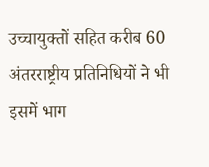उच्चायुक्तों सहित करीब 60 अंतरराष्ट्रीय प्रतिनिधियों ने भी इसमें भाग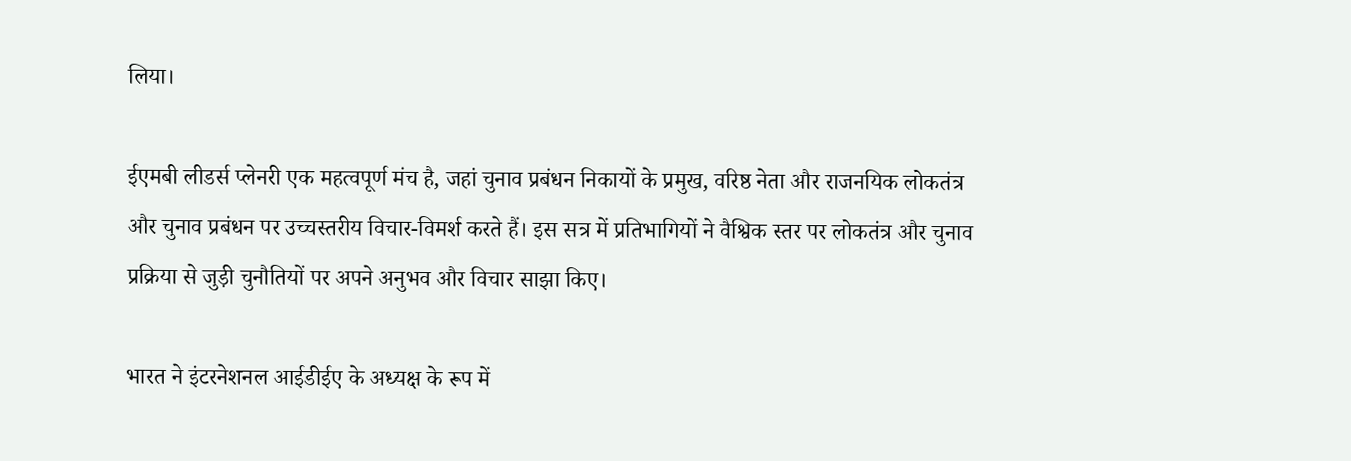लिया।

ईएमबी लीडर्स प्लेनरी एक महत्वपूर्ण मंच है, जहां चुनाव प्रबंधन निकायों के प्रमुख, वरिष्ठ नेता और राजनयिक लोकतंत्र और चुनाव प्रबंधन पर उच्चस्तरीय विचार-विमर्श करते हैं। इस सत्र में प्रतिभागियों ने वैश्विक स्तर पर लोकतंत्र और चुनाव प्रक्रिया से जुड़ी चुनौतियों पर अपने अनुभव और विचार साझा किए।

भारत ने इंटरनेशनल आईडीईए के अध्यक्ष के रूप में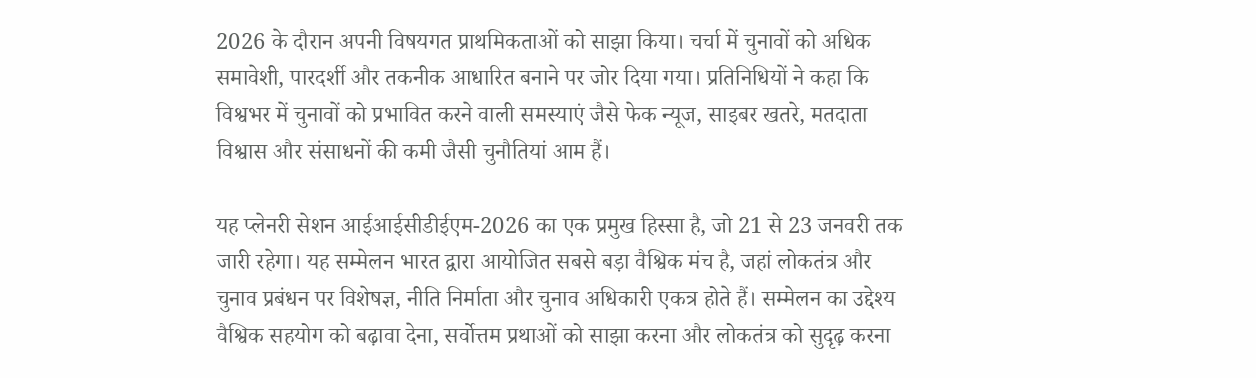2026 के दौरान अपनी विषयगत प्राथमिकताओं को साझा किया। चर्चा में चुनावों को अधिक समावेशी, पारदर्शी और तकनीक आधारित बनाने पर जोर दिया गया। प्रतिनिधियों ने कहा कि विश्वभर में चुनावों को प्रभावित करने वाली समस्याएं जैसे फेक न्यूज, साइबर खतरे, मतदाता विश्वास और संसाधनों की कमी जैसी चुनौतियां आम हैं।

यह प्लेनरी सेशन आईआईसीडीईएम-2026 का एक प्रमुख हिस्सा है, जो 21 से 23 जनवरी तक जारी रहेगा। यह सम्मेलन भारत द्वारा आयोजित सबसे बड़ा वैश्विक मंच है, जहां लोकतंत्र और चुनाव प्रबंधन पर विशेषज्ञ, नीति निर्माता और चुनाव अधिकारी एकत्र होते हैं। सम्मेलन का उद्देश्य वैश्विक सहयोग को बढ़ावा देना, सर्वोत्तम प्रथाओं को साझा करना और लोकतंत्र को सुदृढ़ करना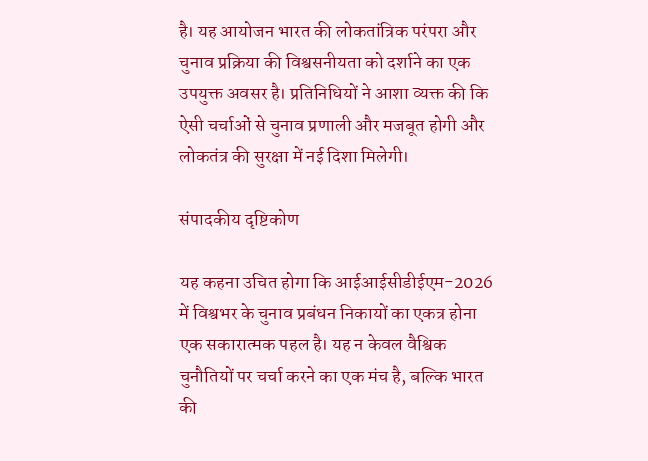है। यह आयोजन भारत की लोकतांत्रिक परंपरा और चुनाव प्रक्रिया की विश्वसनीयता को दर्शाने का एक उपयुक्त अवसर है। प्रतिनिधियों ने आशा व्यक्त की कि ऐसी चर्चाओं से चुनाव प्रणाली और मजबूत होगी और लोकतंत्र की सुरक्षा में नई दिशा मिलेगी।

संपादकीय दृष्टिकोण

यह कहना उचित होगा कि आईआईसीडीईएम-2026 में विश्वभर के चुनाव प्रबंधन निकायों का एकत्र होना एक सकारात्मक पहल है। यह न केवल वैश्विक चुनौतियों पर चर्चा करने का एक मंच है, बल्कि भारत की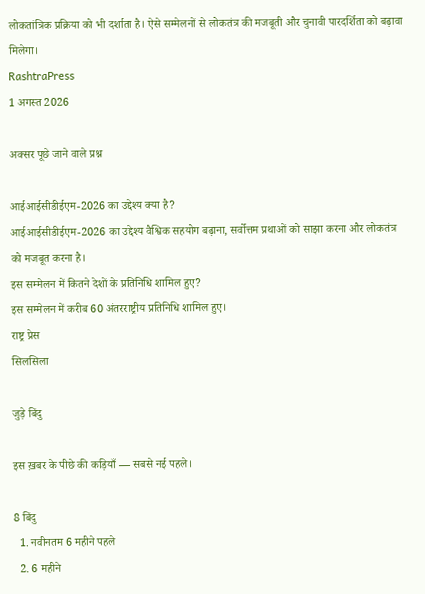लोकतांत्रिक प्रक्रिया को भी दर्शाता है। ऐसे सम्मेलनों से लोकतंत्र की मजबूती और चुनावी पारदर्शिता को बढ़ावा मिलेगा।
RashtraPress
1 अगस्त 2026

अक्सर पूछे जाने वाले प्रश्न

आईआईसीडीईएम-2026 का उद्देश्य क्या है?
आईआईसीडीईएम-2026 का उद्देश्य वैश्विक सहयोग बढ़ाना, सर्वोत्तम प्रथाओं को साझा करना और लोकतंत्र को मजबूत करना है।
इस सम्मेलन में कितने देशों के प्रतिनिधि शामिल हुए?
इस सम्मेलन में करीब 60 अंतरराष्ट्रीय प्रतिनिधि शामिल हुए।
राष्ट्र प्रेस
सिलसिला

जुड़े बिंदु

इस ख़बर के पीछे की कड़ियाँ — सबसे नई पहले।

8 बिंदु
  1. नवीनतम 6 महीने पहले
  2. 6 महीने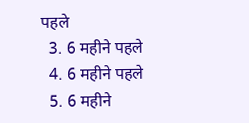पहले
  3. 6 महीने पहले
  4. 6 महीने पहले
  5. 6 महीने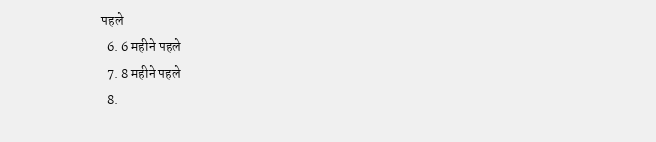पहले
  6. 6 महीने पहले
  7. 8 महीने पहले
  8.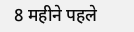8 महीने पहले